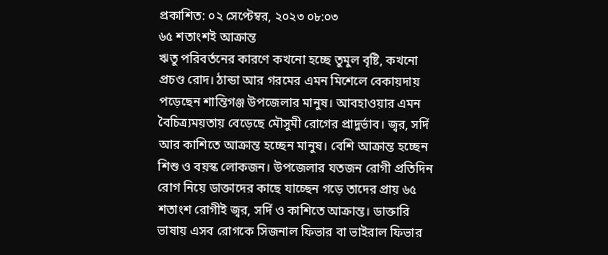প্রকাশিত: ০২ সেপ্টেম্বর, ২০২৩ ০৮:০৩
৬৫ শতাংশই আক্রান্ত
ঋতু পরিবর্তনের কারণে কখনো হচ্ছে তুমুল বৃষ্টি, কখনো প্রচণ্ড রোদ। ঠান্ডা আর গরমের এমন মিশেলে বেকায়দায় পড়েছেন শান্তিগঞ্জ উপজেলার মানুষ। আবহাওয়ার এমন বৈচিত্র্যময়তায় বেড়েছে মৌসুমী রোগের প্রাদুর্ভাব। জ্বর, সর্দি আর কাশিতে আক্রান্ত হচ্ছেন মানুষ। বেশি আক্রান্ত হচ্ছেন শিশু ও বয়স্ক লোকজন। উপজেলার যতজন রোগী প্রতিদিন রোগ নিয়ে ডাক্তাদের কাছে যাচ্ছেন গড়ে তাদের প্রায় ৬৫ শতাংশ রোগীই জ্বর, সর্দি ও কাশিতে আক্রান্ত। ডাক্তারি ভাষায় এসব রোগকে সিজনাল ফিভার বা ভাইরাল ফিভার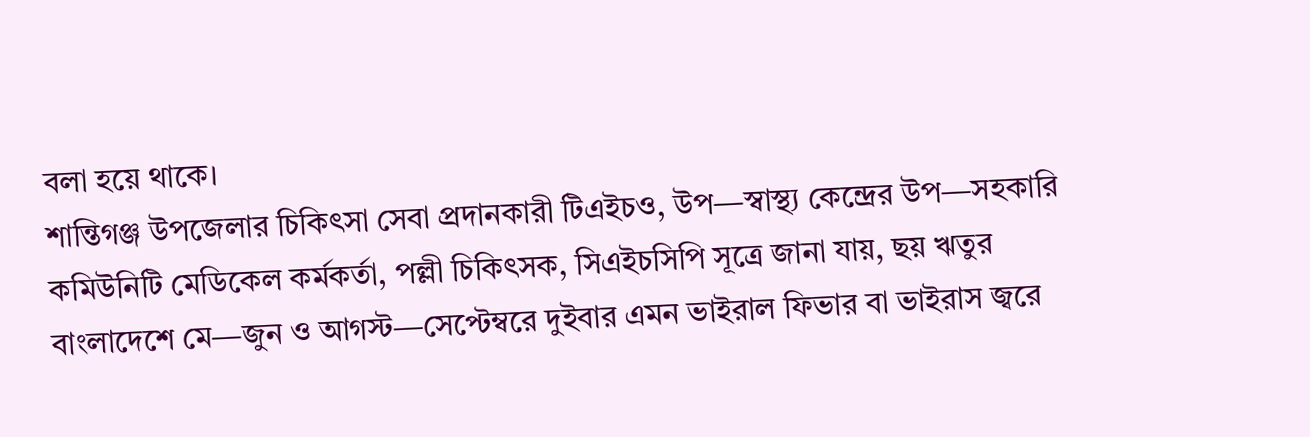বলা হয়ে থাকে।
শান্তিগঞ্জ উপজেলার চিকিৎসা সেবা প্রদানকারী টিএইচও, উপ—স্বাস্থ্য কেন্দ্রের উপ—সহকারি কমিউনিটি মেডিকেল কর্মকর্তা, পল্লী চিকিৎসক, সিএইচসিপি সূত্রে জানা যায়, ছয় ঋতুর বাংলাদেশে মে—জুন ও আগস্ট—সেপ্টেম্বরে দুইবার এমন ভাইরাল ফিভার বা ভাইরাস জ্বরে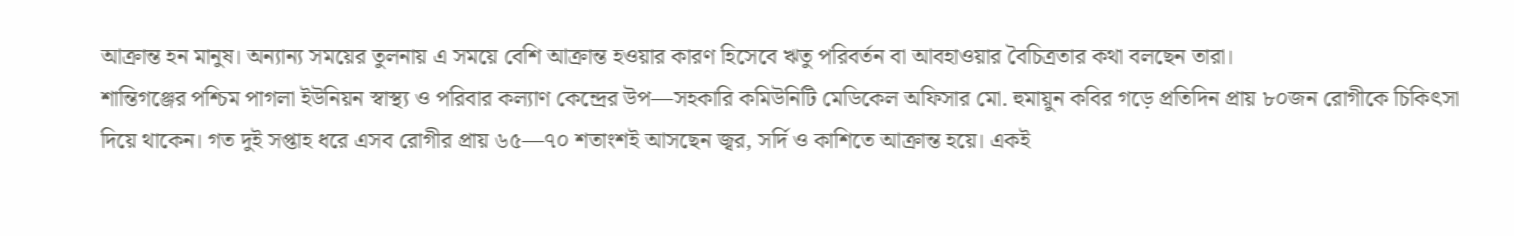আক্রান্ত হন মানুষ। অন্যান্য সময়ের তুলনায় এ সময়ে বেশি আক্রান্ত হওয়ার কারণ হিসেবে ঋতু পরিবর্তন বা আবহাওয়ার বৈচিত্রতার কথা বলছেন তারা।
শান্তিগঞ্জের পশ্চিম পাগলা ইউনিয়ন স্বাস্থ্য ও পরিবার কল্যাণ কেন্দ্রের উপ—সহকারি কমিউনিটি মেডিকেল অফিসার মো. হুমায়ুন কবির গড়ে প্রতিদিন প্রায় ৮০জন রোগীকে চিকিৎসা দিয়ে থাকেন। গত দুই সপ্তাহ ধরে এসব রোগীর প্রায় ৬৫—৭০ শতাংশই আসছেন জ্বর, সর্দি ও কাশিতে আক্রান্ত হয়ে। একই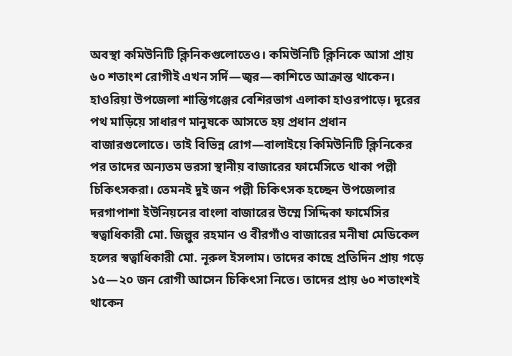অবস্থা কমিউনিটি ক্লিনিকগুলোতেও। কমিউনিটি ক্লিনিকে আসা প্রায় ৬০ শতাংশ রোগীই এখন সর্দি—জ্বর—কাশিতে আক্রান্ত থাকেন।
হাওরিয়া উপজেলা শান্তিগঞ্জের বেশিরভাগ এলাকা হাওরপাড়ে। দূরের পথ মাড়িয়ে সাধারণ মানুষকে আসতে হয় প্রধান প্রধান বাজারগুলোতে। তাই বিভিন্ন রোগ—বালাইয়ে কিমিউনিটি ক্লিনিকের পর তাদের অন্যতম ভরসা স্থানীয় বাজারের ফার্মেসিতে থাকা পল্লী চিকিৎসকরা। তেমনই দুই জন পল্লী চিকিৎসক হচ্ছেন উপজেলার দরগাপাশা ইউনিয়নের বাংলা বাজারের উম্মে সিদ্দিকা ফার্মেসির স্বত্বাধিকারী মো. জিল্লুর রহমান ও বীরগাঁও বাজারের মনীষা মেডিকেল হলের স্বত্বাধিকারী মো. নূরুল ইসলাম। তাদের কাছে প্রতিদিন প্রায় গড়ে ১৫—২০ জন রোগী আসেন চিকিৎসা নিতে। তাদের প্রায় ৬০ শতাংশই থাকেন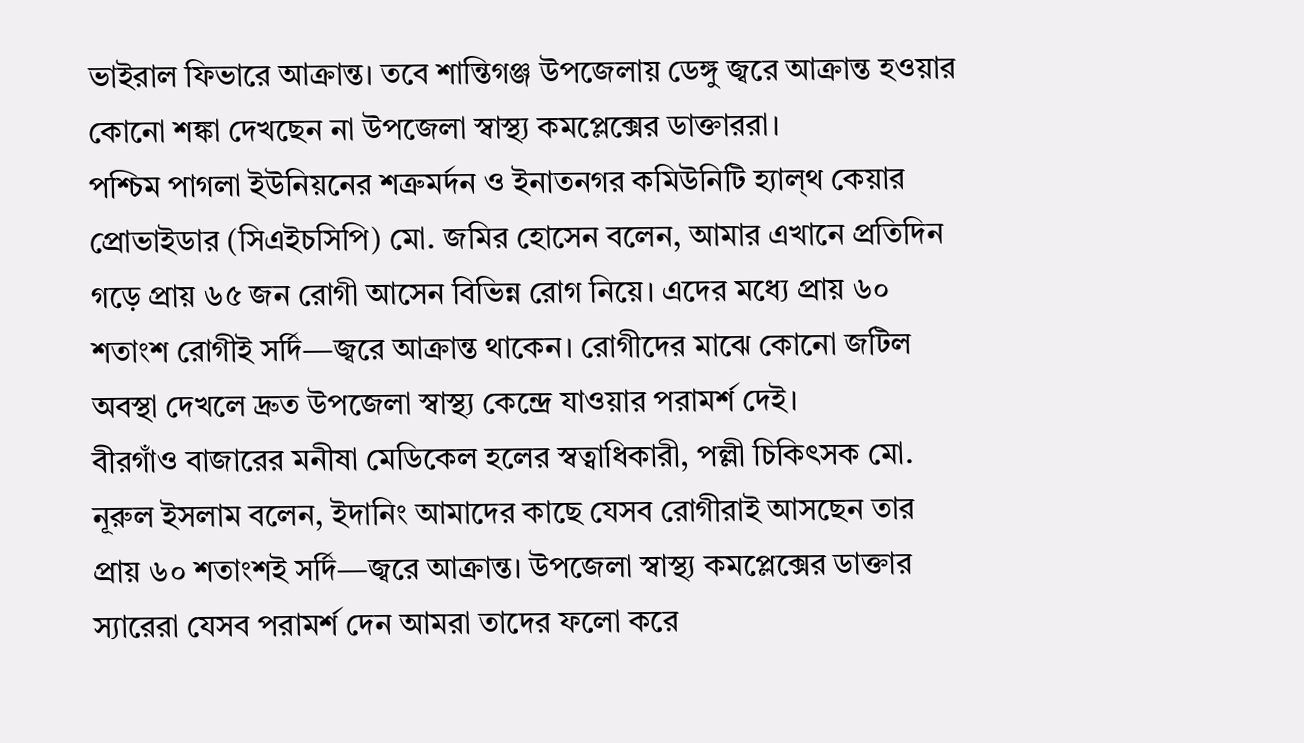ভাইরাল ফিভারে আক্রান্ত। তবে শান্তিগঞ্জ উপজেলায় ডেঙ্গু জ্বরে আক্রান্ত হওয়ার কোনো শঙ্কা দেখছেন না উপজেলা স্বাস্থ্য কমপ্লেক্সের ডাক্তাররা।
পশ্চিম পাগলা ইউনিয়নের শত্রুমর্দন ও ইনাতনগর কমিউনিটি হ্যাল্থ কেয়ার প্রোভাইডার (সিএইচসিপি) মো. জমির হোসেন বলেন, আমার এখানে প্রতিদিন গড়ে প্রায় ৬৫ জন রোগী আসেন বিভিন্ন রোগ নিয়ে। এদের মধ্যে প্রায় ৬০ শতাংশ রোগীই সর্দি—জ্বরে আক্রান্ত থাকেন। রোগীদের মাঝে কোনো জটিল অবস্থা দেখলে দ্রুত উপজেলা স্বাস্থ্য কেন্দ্রে যাওয়ার পরামর্শ দেই।
বীরগাঁও বাজারের মনীষা মেডিকেল হলের স্বত্বাধিকারী, পল্লী চিকিৎসক মো. নূরুল ইসলাম বলেন, ইদানিং আমাদের কাছে যেসব রোগীরাই আসছেন তার প্রায় ৬০ শতাংশই সর্দি—জ্বরে আক্রান্ত। উপজেলা স্বাস্থ্য কমপ্লেক্সের ডাক্তার স্যারেরা যেসব পরামর্শ দেন আমরা তাদের ফলো করে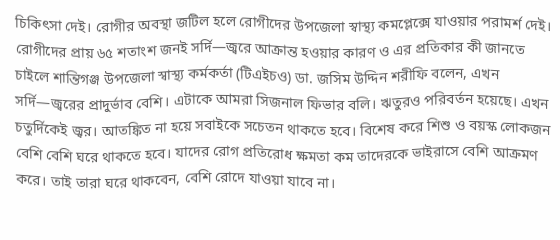চিকিৎসা দেই। রোগীর অবস্থা জটিল হলে রোগীদের উপজেলা স্বাস্থ্য কমপ্লেক্সে যাওয়ার পরামর্শ দেই।
রোগীদের প্রায় ৬৫ শতাংশ জনই সর্দি—জ্বরে আক্রান্ত হওয়ার কারণ ও এর প্রতিকার কী জানতে চাইলে শান্তিগঞ্জ উপজেলা স্বাস্থ্য কর্মকর্তা (টিএইচও) ডা. জসিম উদ্দিন শরীফি বলেন, এখন সর্দি—জ্বরের প্রাদুর্ভাব বেশি। এটাকে আমরা সিজনাল ফিভার বলি। ঋতুরও পরিবর্তন হয়েছে। এখন চতুর্দিকেই জ্বর। আতঙ্কিত না হয়ে সবাইকে সচেতন থাকতে হবে। বিশেষ করে শিশু ও বয়স্ক লোকজন বেশি বেশি ঘরে থাকতে হবে। যাদের রোগ প্রতিরোধ ক্ষমতা কম তাদেরকে ভাইরাসে বেশি আক্রমণ করে। তাই তারা ঘরে থাকবেন, বেশি রোদে যাওয়া যাবে না।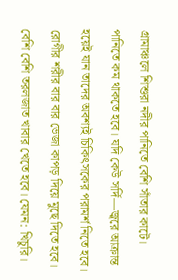গ্রামাঞ্চলে শিশুরা নদীর পানিতে বেশি সাঁতার কাটে। পানিতে কম থাকতে হবে। যদি কেউ সর্দি—জ্বরে আক্রান্ত হয়েই যান তাদের অবশ্যই চিকিৎসকের পরামর্শ নিতে হবে। রোগীর শরীর বার বার ভেজা কাপড় দিয়ে মুছে দিতে হবে। বেশি বেশি তরলজাত খাবার খেতে হবে। যেমন: খিচুরি।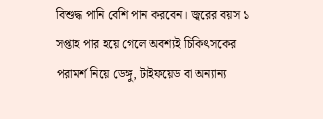বিশুদ্ধ পানি বেশি পান করবেন। জ্বরের বয়স ১ সপ্তাহ পার হয়ে গেলে অবশ্যই চিকিৎসকের পরামর্শ নিয়ে ডেঙ্গু, টাইফয়েড বা অন্যান্য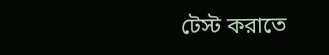টেস্ট করাতে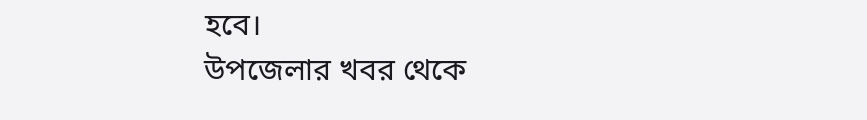হবে।
উপজেলার খবর থেকে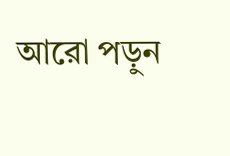আরো পড়ুন